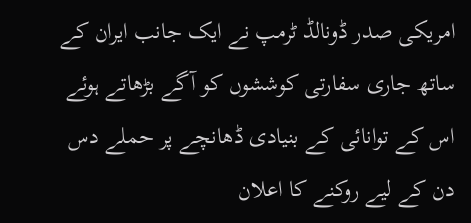امریکی صدر ڈونالڈ ٹرمپ نے ایک جانب ایران کے ساتھ جاری سفارتی کوششوں کو آگے بڑھاتے ہوئے اس کے توانائی کے بنیادی ڈھانچے پر حملے دس دن کے لیے روکنے کا اعلان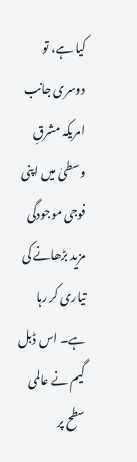کیا ہے، تو دوسری جانب امریکہ مشرقِ وسطیٰ میں اپنی فوجی موجودگی مزید بڑھانے کی تیاری کر رہا ہے۔ اس ڈبل گیم نے عالمی سطح پر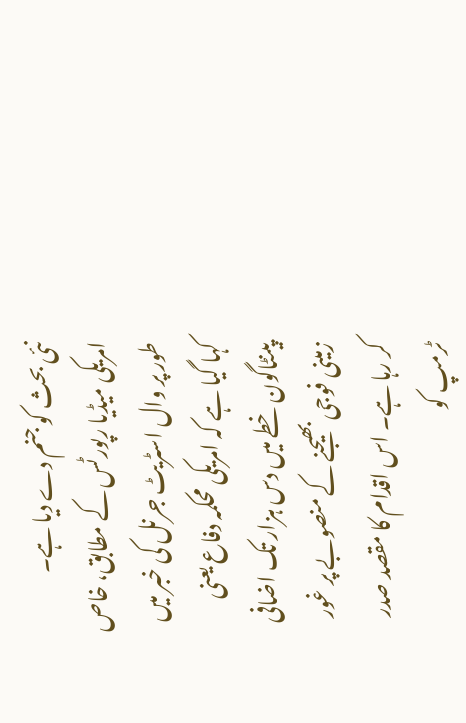نئی بحث کو جنم دے دیا ہے۔
امریکی میڈیا رپورٹس کے مطابق، خاص طور پر وال اسٹریٹ جرنل کی خبر میں کہا گیا ہے کہ امریکی محکمہ دفاع یعنی پینٹاگون خطے میں دس ہزار تک اضافی زمینی فوجی بھیجنے کے منصوبے پر غور کر رہا ہے۔ اس اقدام کا مقصد صدر ٹرمپ کو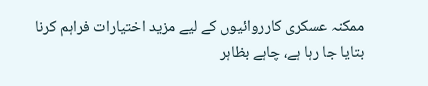ممکنہ عسکری کارروائیوں کے لیے مزید اختیارات فراہم کرنا بتایا جا رہا ہے، چاہے بظاہر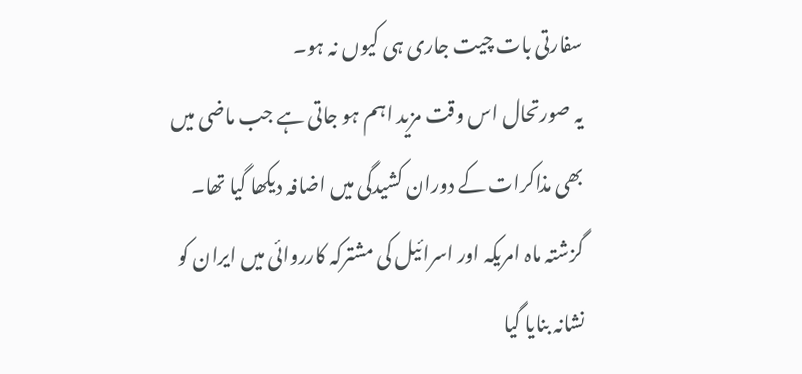سفارتی بات چیت جاری ہی کیوں نہ ہو۔
یہ صورتحال اس وقت مزید اہم ہو جاتی ہے جب ماضی میں بھی مذاکرات کے دوران کشیدگی میں اضافہ دیکھا گیا تھا۔ گزشتہ ماہ امریکہ اور اسرائیل کی مشترکہ کارروائی میں ایران کو نشانہ بنایا گیا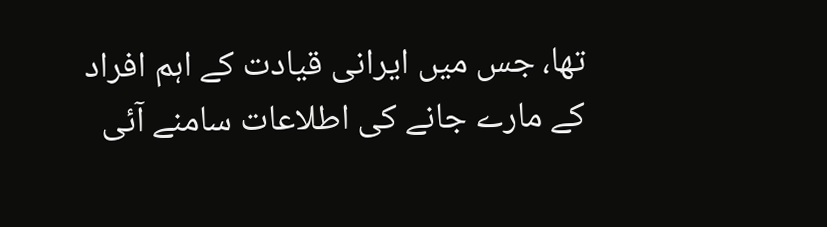تھا، جس میں ایرانی قیادت کے اہم افراد کے مارے جانے کی اطلاعات سامنے آئی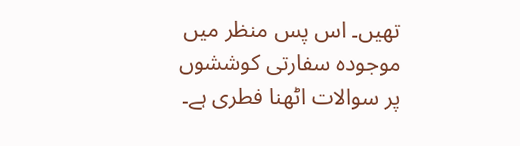تھیں۔ اس پس منظر میں موجودہ سفارتی کوششوں پر سوالات اٹھنا فطری ہے۔